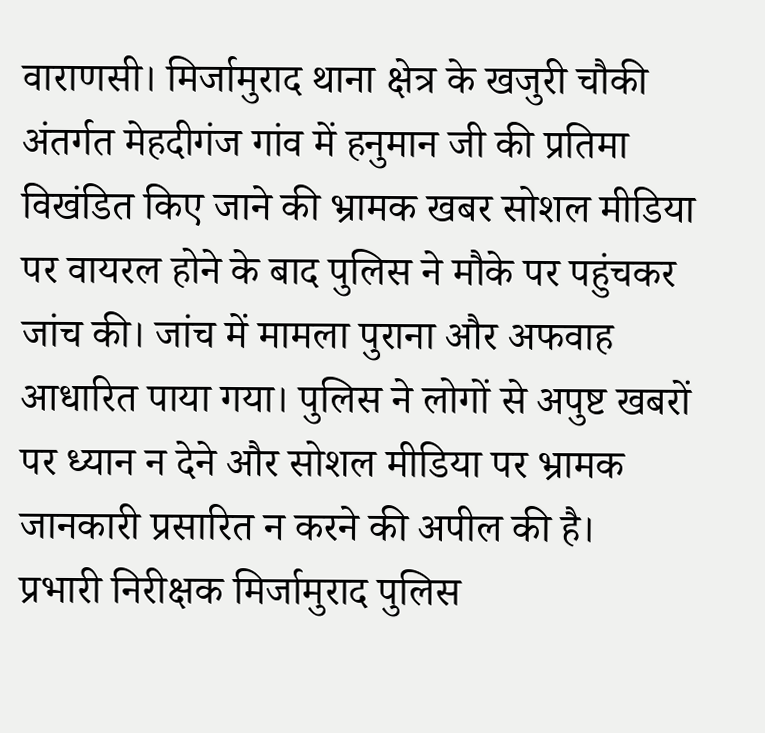वाराणसी। मिर्जामुराद थाना क्षेत्र के खजुरी चौकी अंतर्गत मेहदीगंज गांव में हनुमान जी की प्रतिमा विखंडित किए जाने की भ्रामक खबर सोशल मीडिया पर वायरल होने के बाद पुलिस ने मौके पर पहुंचकर जांच की। जांच में मामला पुराना और अफवाह आधारित पाया गया। पुलिस ने लोगों से अपुष्ट खबरों पर ध्यान न देने और सोशल मीडिया पर भ्रामक जानकारी प्रसारित न करने की अपील की है।
प्रभारी निरीक्षक मिर्जामुराद पुलिस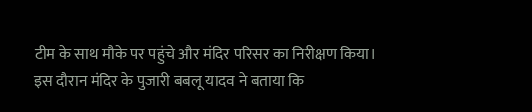टीम के साथ मौके पर पहुंचे और मंदिर परिसर का निरीक्षण किया। इस दौरान मंदिर के पुजारी बबलू यादव ने बताया कि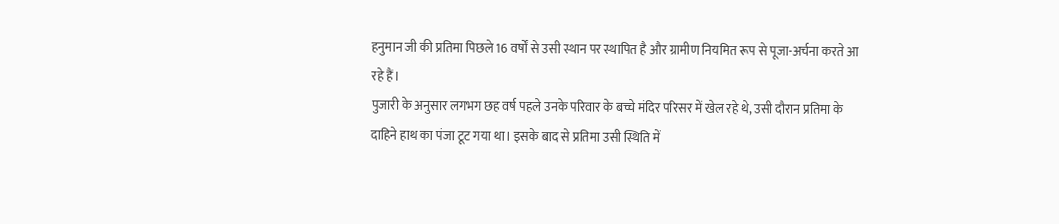हनुमान जी की प्रतिमा पिछले 16 वर्षों से उसी स्थान पर स्थापित है और ग्रामीण नियमित रूप से पूजा-अर्चना करते आ रहे हैं।
पुजारी के अनुसार लगभग छह वर्ष पहले उनके परिवार के बच्चे मंदिर परिसर में खेल रहे थे, उसी दौरान प्रतिमा के दाहिने हाथ का पंजा टूट गया था। इसके बाद से प्रतिमा उसी स्थिति में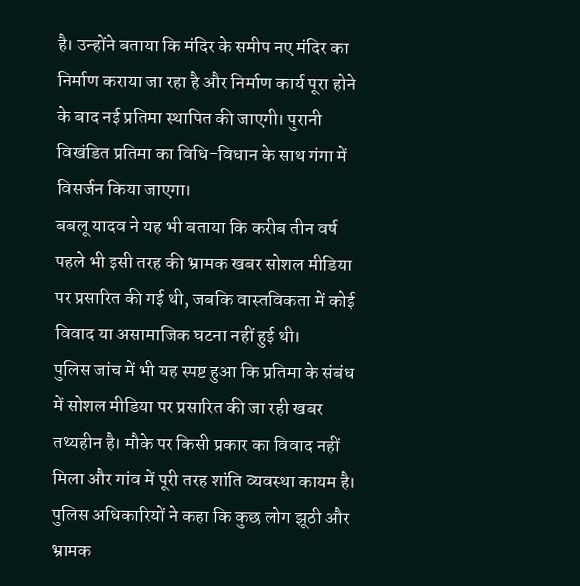है। उन्होंने बताया कि मंदिर के समीप नए मंदिर का निर्माण कराया जा रहा है और निर्माण कार्य पूरा होने के बाद नई प्रतिमा स्थापित की जाएगी। पुरानी विखंडित प्रतिमा का विधि-विधान के साथ गंगा में विसर्जन किया जाएगा।
बबलू यादव ने यह भी बताया कि करीब तीन वर्ष पहले भी इसी तरह की भ्रामक खबर सोशल मीडिया पर प्रसारित की गई थी, जबकि वास्तविकता में कोई विवाद या असामाजिक घटना नहीं हुई थी।
पुलिस जांच में भी यह स्पष्ट हुआ कि प्रतिमा के संबंध में सोशल मीडिया पर प्रसारित की जा रही खबर तथ्यहीन है। मौके पर किसी प्रकार का विवाद नहीं मिला और गांव में पूरी तरह शांति व्यवस्था कायम है।
पुलिस अधिकारियों ने कहा कि कुछ लोग झूठी और भ्रामक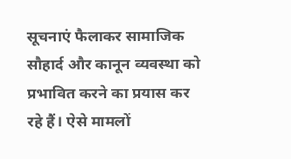सूचनाएं फैलाकर सामाजिक सौहार्द और कानून व्यवस्था को प्रभावित करने का प्रयास कर रहे हैं। ऐसे मामलों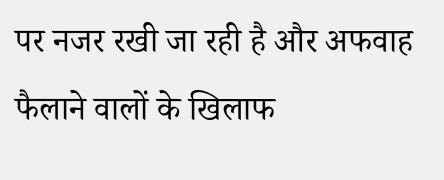पर नजर रखी जा रही है और अफवाह फैलाने वालों के खिलाफ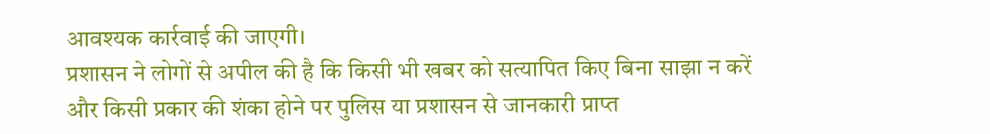आवश्यक कार्रवाई की जाएगी।
प्रशासन ने लोगों से अपील की है कि किसी भी खबर को सत्यापित किए बिना साझा न करें और किसी प्रकार की शंका होने पर पुलिस या प्रशासन से जानकारी प्राप्त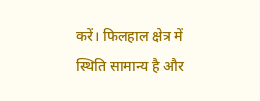करें। फिलहाल क्षेत्र में स्थिति सामान्य है और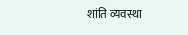शांति व्यवस्था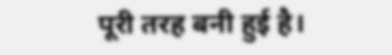पूरी तरह बनी हुई है।